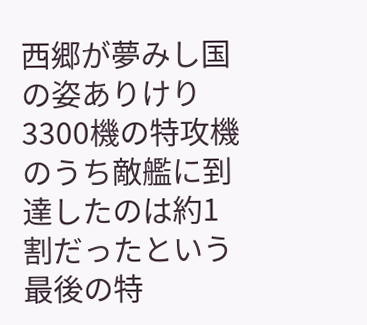西郷が夢みし国の姿ありけり
3300機の特攻機のうち敵艦に到達したのは約1割だったという
最後の特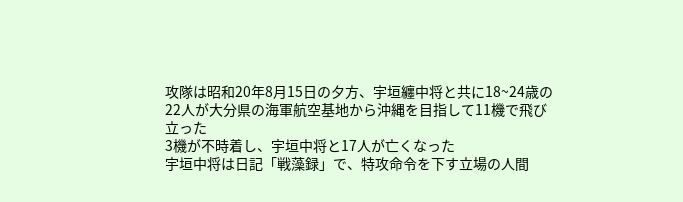攻隊は昭和20年8月15日の夕方、宇垣纏中将と共に18~24歳の22人が大分県の海軍航空基地から沖縄を目指して11機で飛び立った
3機が不時着し、宇垣中将と17人が亡くなった
宇垣中将は日記「戦藻録」で、特攻命令を下す立場の人間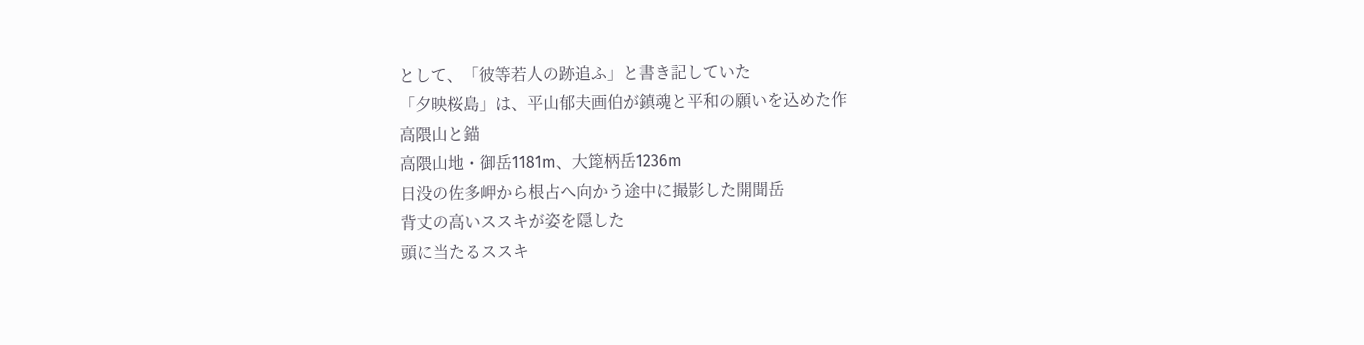として、「彼等若人の跡追ふ」と書き記していた
「夕映桜島」は、平山郁夫画伯が鎮魂と平和の願いを込めた作
高隈山と錨
高隈山地・御岳1181m、大箆柄岳1236m
日没の佐多岬から根占へ向かう途中に撮影した開聞岳
背丈の高いススキが姿を隠した
頭に当たるススキ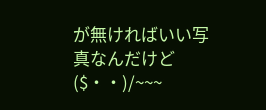が無ければいい写真なんだけど($・・)/~~~